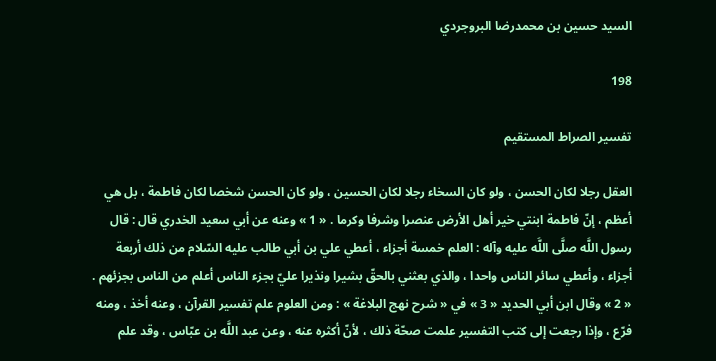السيد حسين بن محمدرضا البروجردي

198

تفسير الصراط المستقيم

العقل رجلا لكان الحسن ، ولو كان السخاء رجلا لكان الحسين ، ولو كان الحسن شخصا لكان فاطمة ، بل هي أعظم ، إنّ فاطمة ابنتي خير أهل الأرض عنصرا وشرفا وكرما . « 1 » وعنه عن أبي سعيد الخدري قال : قال رسول اللَّه صلَّى اللَّه عليه وآله : العلم خمسة أجزاء ، أعطي علي بن أبي طالب عليه السّلام من ذلك أربعة أجزاء ، وأعطي سائر الناس واحدا ، والذي بعثني بالحقّ بشيرا ونذيرا عليّ بجزء الناس أعلم من الناس بجزئهم . « 2 » وقال ابن أبي الحديد « 3 » في « شرح نهج البلاغة » : ومن العلوم علم تفسير القرآن ، وعنه أخذ ، ومنه فرّع ، وإذا رجعت إلى كتب التفسير علمت صحّة ذلك ، لأنّ أكثره عنه ، وعن عبد اللَّه بن عبّاس ، وقد علم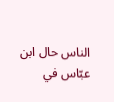الناس حال ابن عبّاس في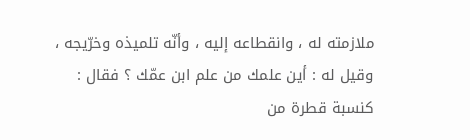ملازمته له ، وانقطاعه إليه ، وأنّه تلميذه وخرّيجه ، وقيل له : أين علمك من علم ابن عمّك ؟ فقال : كنسبة قطرة من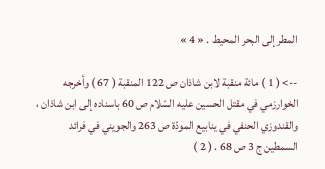المطر إلى البحر المحيط . « 4 »

--> ( 1 ) مائة منقبة لابن شاذان ص 122 المنقبة ( 67 ) وأخرجه الخوارزمي في مقتل الحسين عليه السّلام ص 60 باسناده إلى ابن شاذان ، والقندوزي الحنفي في ينابيع المودّة ص 263 والجويني في فرائد السمطين ج 3 ص 68 . ( 2 )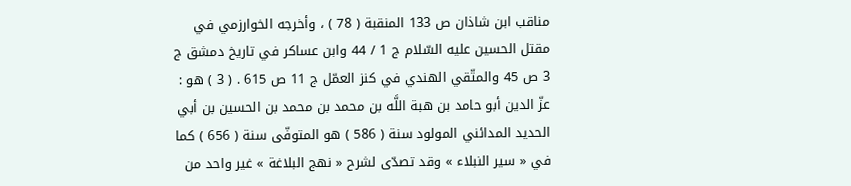مناقب ابن شاذان ص 133 المنقبة ( 78 ) ، وأخرجه الخوارزمي في مقتل الحسين عليه السّلام ج 1 / 44 وابن عساكر في تاريخ دمشق ج 3 ص 45 والمتّقي الهندي في كنز العمّل ج 11 ص 615 . ( 3 ) هو : عزّ الدين أبو حامد بن هبة اللَّه بن محمد بن محمد بن الحسين بن أبي الحديد المدائني المولود سنة ( 586 ) هو المتوفّى سنة ( 656 ) كما في « سير النبلاء » وقد تصدّى لشرح « نهج البلاغة » غير واحد من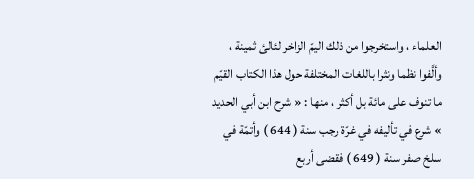العلماء ، واستخرجوا من ذلك اليمّ الزاخر لئالئ ثمينة ، وألَّفوا نظما ونثرا باللغات المختلفة حول هذا الكتاب القيّم ما تنوف على مائة بل أكثر ، منها : « شرح ابن أبي الحديد » شرع في تأليفه في غرّة رجب سنة ( 644 ) وأتمّة في سلخ صفر سنة ( 649 ) فقضى أربع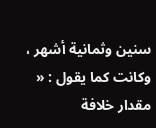سنين وثمانية أشهر ، وكانت كما يقول : « مقدار خلافة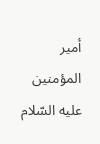أمير المؤمنين عليه السّلام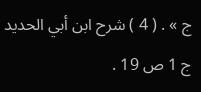ج » . ( 4 ) شرح ابن أبي الحديد ج 1 ص 19 .